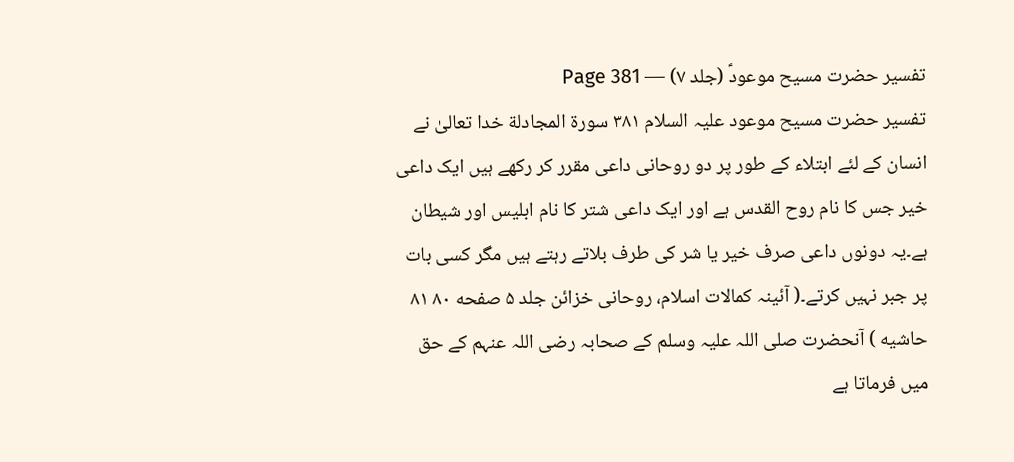تفسیر حضرت مسیح موعودؑ (جلد ۷) — Page 381
تفسیر حضرت مسیح موعود علیہ السلام ۳۸۱ سورة المجادلة خدا تعالیٰ نے انسان کے لئے ابتلاء کے طور پر دو روحانی داعی مقرر کر رکھے ہیں ایک داعی خیر جس کا نام روح القدس ہے اور ایک داعی شتر کا نام ابلیس اور شیطان ہے۔یہ دونوں داعی صرف خیر یا شر کی طرف بلاتے رہتے ہیں مگر کسی بات پر جبر نہیں کرتے۔( آئینہ کمالات اسلام، روحانی خزائن جلد ۵ صفحه ۸۰ ۸۱ حاشیه ) آنحضرت صلی اللہ علیہ وسلم کے صحابہ رضی اللہ عنہم کے حق میں فرماتا ہے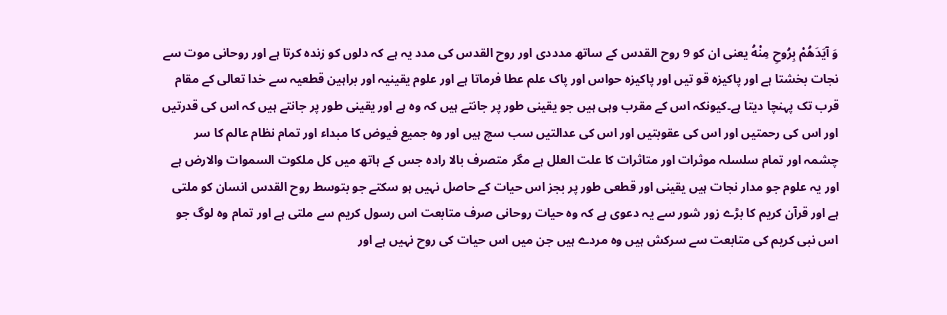وَ آيَدَهُمْ بِرُوحِ مِنْهُ یعنی ان کو 9 روح القدس کے ساتھ مدددی اور روح القدس کی مدد یہ ہے کہ دلوں کو زندہ کرتا ہے اور روحانی موت سے نجات بخشتا ہے اور پاکیزہ قو تیں اور پاکیزہ حواس اور پاک علم عطا فرماتا ہے اور علوم یقینیہ اور براہین قطعیہ سے خدا تعالی کے مقام قرب تک پہنچا دیتا ہے۔کیونکہ اس کے مقرب وہی ہیں جو یقینی طور پر جانتے ہیں کہ وہ ہے اور یقینی طور پر جانتے ہیں کہ اس کی قدرتیں اور اس کی رحمتیں اور اس کی عقوبتیں اور اس کی عدالتیں سب سچ ہیں اور وہ جمیع فیوض کا مبداء اور تمام نظام عالم کا سر چشمہ اور تمام سلسلہ موثرات اور متاثرات کا علت العلل ہے مگر متصرف بالا رادہ جس کے ہاتھ میں کل ملکوت السموات والارض ہے اور یہ علوم جو مدار نجات ہیں یقینی اور قطعی طور پر بجز اس حیات کے حاصل نہیں ہو سکتے جو بتوسط روح القدس انسان کو ملتی ہے اور قرآن کریم کا بڑے زور شور سے یہ دعوی ہے کہ وہ حیات روحانی صرف متابعت اس رسول کریم سے ملتی ہے اور تمام وہ لوگ جو اس نبی کریم کی متابعت سے سرکش ہیں وہ مردے ہیں جن میں اس حیات کی روح نہیں ہے اور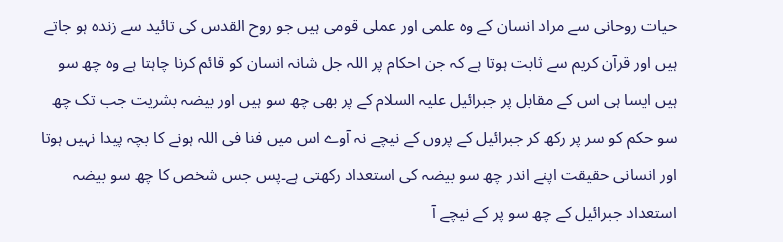حیات روحانی سے مراد انسان کے وہ علمی اور عملی قومی ہیں جو روح القدس کی تائید سے زندہ ہو جاتے ہیں اور قرآن کریم سے ثابت ہوتا ہے کہ جن احکام پر اللہ جل شانہ انسان کو قائم کرنا چاہتا ہے وہ چھ سو ہیں ایسا ہی اس کے مقابل پر جبرائیل علیہ السلام کے پر بھی چھ سو ہیں اور بیضہ بشریت جب تک چھ سو حکم کو سر پر رکھ کر جبرائیل کے پروں کے نیچے نہ آوے اس میں فنا فی اللہ ہونے کا بچہ پیدا نہیں ہوتا اور انسانی حقیقت اپنے اندر چھ سو بیضہ کی استعداد رکھتی ہے۔پس جس شخص کا چھ سو بیضہ استعداد جبرائیل کے چھ سو پر کے نیچے آ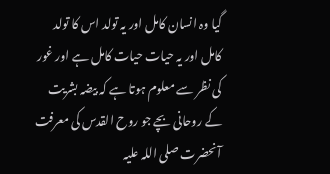گیا وہ انسان کامل اور یہ تولد اس کا تولد کامل اور یہ حیات حیات کامل ہے اور غور کی نظر سے معلوم ہوتا ہے کہ بیضہ بشریت کے روحانی بچے جو روح القدس کی معرفت آنحضرت صلی اللہ علیہ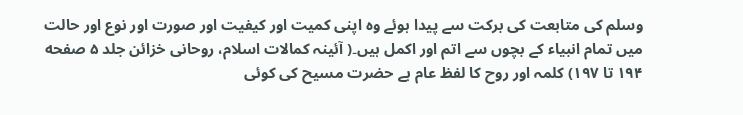وسلم کی متابعت کی برکت سے پیدا ہوئے وہ اپنی کمیت اور کیفیت اور صورت اور نوع اور حالت میں تمام انبیاء کے بچوں سے اتم اور اکمل ہیں۔( آئینہ کمالات اسلام، روحانی خزائن جلد ۵ صفحه ۱۹۴ تا ۱۹۷) کلمہ اور روح کا لفظ عام ہے حضرت مسیح کی کوئی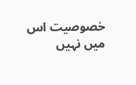خصوصیت اس میں نہیں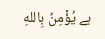ہے يُؤْمِنُ بِاللهِ